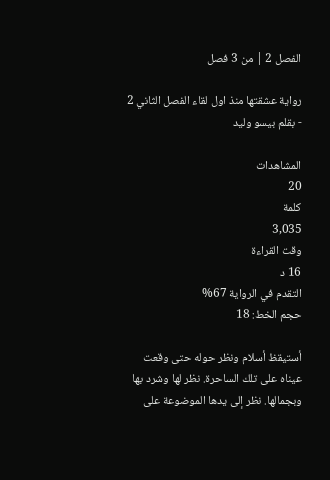الفصل 2 | من 3 فصل

رواية عشقتها منذ اول لقاء الفصل الثاني 2 - بقلم بيسو وليد

المشاهدات
20
كلمة
3,035
وقت القراءة
16 د
التقدم في الرواية 67%
حجم الخط: 18

أستيقظ أسلام ونظر حوله حتى وقعت عيناه على تلك الساحرة. نظر لها وشرد بها وبجمالها. نظر إلى يدها الموضوعة على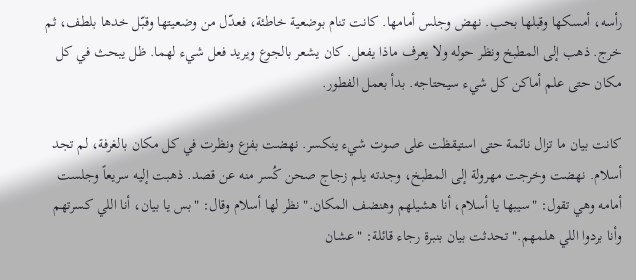رأسه، أمسكها وقبلها بحب. نهض وجلس أمامها. كانت تنام بوضعية خاطئة، فعدّل من وضعيتها وقبّل خدها بلطف، ثم خرج. ذهب إلى المطبخ ونظر حوله ولا يعرف ماذا يفعل. كان يشعر بالجوع ويريد فعل شيء لهما. ظل يبحث في كل مكان حتى علم أماكن كل شيء سيحتاجه. بدأ بعمل الفطور.

كانت بيان ما تزال نائمة حتى استيقظت على صوت شيء ينكسر. نهضت بفزع ونظرت في كل مكان بالغرفة، لم تجد أسلام. نهضت وخرجت مهرولة إلى المطبخ، وجدته يلم زجاج صحن كُسر منه عن قصد. ذهبت إليه سريعاً وجلست أمامه وهي تقول: "سيبها يا أسلام، أنا هشيلهم وهنضف المكان." نظر لها أسلام وقال: "بس يا بيان، أنا اللي كسرتهم وأنا بردوا اللي هلمهم." تحدثت بيان بنبرة رجاء قائلة: "عشان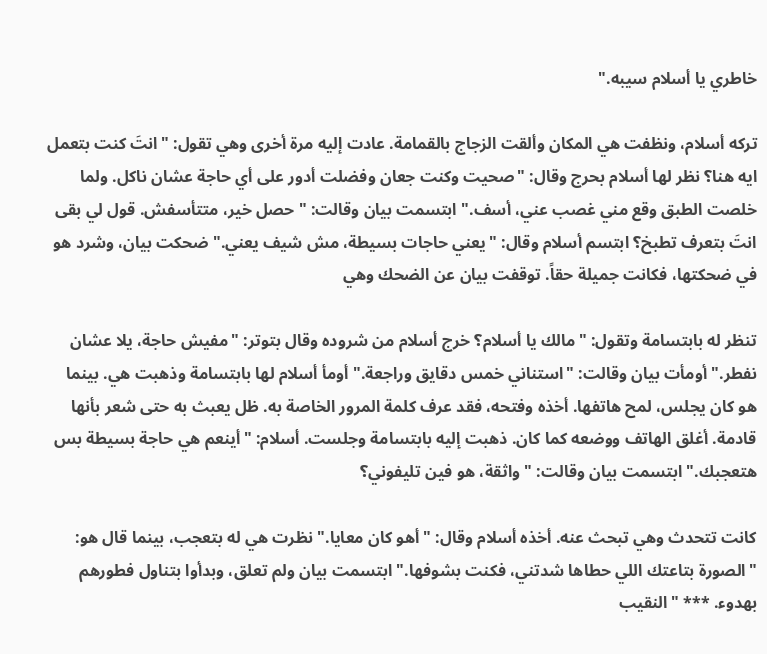خاطري يا أسلام سيبه."

تركه أسلام، ونظفت هي المكان وألقت الزجاج بالقمامة. عادت إليه مرة أخرى وهي تقول: "انتَ كنت بتعمل ايه هنا؟ نظر لها أسلام بحرج وقال: "صحيت وكنت جعان وفضلت أدور على أي حاجة عشان ناكل. ولما خلصت الطبق وقع مني غصب عني، أسف." ابتسمت بيان وقالت: "حصل خير، متتأسفش. قول لي بقى انتَ بتعرف تطبخ؟ ابتسم أسلام وقال: "يعني حاجات بسيطة، مش شيف يعني." ضحكت بيان، وشرد هو في ضحكتها، فكانت جميلة حقاً. توقفت بيان عن الضحك وهي

تنظر له بابتسامة وتقول: "مالك يا أسلام؟ خرج أسلام من شروده وقال بتوتر: "مفيش حاجة، يلا عشان نفطر." أومأت بيان وقالت: "استناني خمس دقايق وراجعة." أومأ أسلام لها بابتسامة وذهبت هي. بينما هو كان يجلس، لمح هاتفها. أخذه وفتحه، فقد عرف كلمة المرور الخاصة به. ظل يعبث به حتى شعر بأنها قادمة. أغلق الهاتف ووضعه كما كان. ذهبت إليه بابتسامة وجلست. أسلام: "أينعم هي حاجة بسيطة بس هتعجبك." ابتسمت بيان وقالت: "واثقة، هو فين تليفوني؟

كانت تتحدث وهي تبحث عنه. أخذه أسلام وقال: "أهو كان معايا." نظرت هي له بتعجب، بينما قال هو: "الصورة بتاعتك اللي حطاها شدتني، فكنت بشوفها." ابتسمت بيان ولم تعلق، وبدأوا بتناول فطورهم بهدوء. *** "النقيب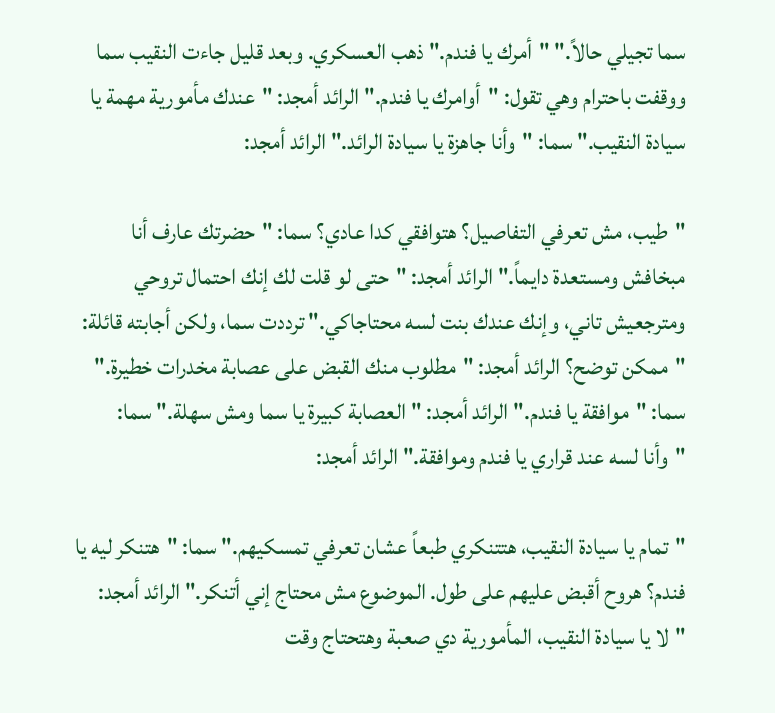سما تجيلي حالاً." "أمرك يا فندم." ذهب العسكري. وبعد قليل جاءت النقيب سما ووقفت باحترام وهي تقول: "أوامرك يا فندم." الرائد أمجد: "عندك مأمورية مهمة يا سيادة النقيب." سما: "وأنا جاهزة يا سيادة الرائد." الرائد أمجد:

"طيب، مش تعرفي التفاصيل؟ هتوافقي كدا عادي؟ سما: "حضرتك عارف أنا مبخافش ومستعدة دايماً." الرائد أمجد: "حتى لو قلت لك إنك احتمال تروحي ومترجعيش تاني، وإنك عندك بنت لسه محتاجاكي." ترددت سما، ولكن أجابته قائلة: "ممكن توضح؟ الرائد أمجد: "مطلوب منك القبض على عصابة مخدرات خطيرة." سما: "موافقة يا فندم." الرائد أمجد: "العصابة كبيرة يا سما ومش سهلة." سما: "وأنا لسه عند قراري يا فندم وموافقة." الرائد أمجد:

"تمام يا سيادة النقيب، هتتنكري طبعاً عشان تعرفي تمسكيهم." سما: "هتنكر ليه يا فندم؟ هروح أقبض عليهم على طول. الموضوع مش محتاج إني أتنكر." الرائد أمجد: "لا يا سيادة النقيب، المأمورية دي صعبة وهتحتاج وقت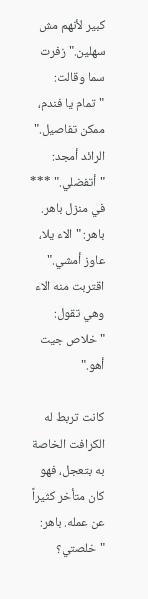كبير لأنهم مش سهلين." زفرت سما وقالت: "تمام يا فندم، ممكن تفاصيل." الرائد أمجد: "أتفضلي." *** في منزل باهر. باهر: "الاء يلا، عاوز أمشي." اقتربت منه الاء وهي تقول: "خلاص جيت أهو."

كانت تربط له الكرافت الخاصة به بتعجل، فهو كان متأخر كثيراً عن عمله. باهر: "خلصتي؟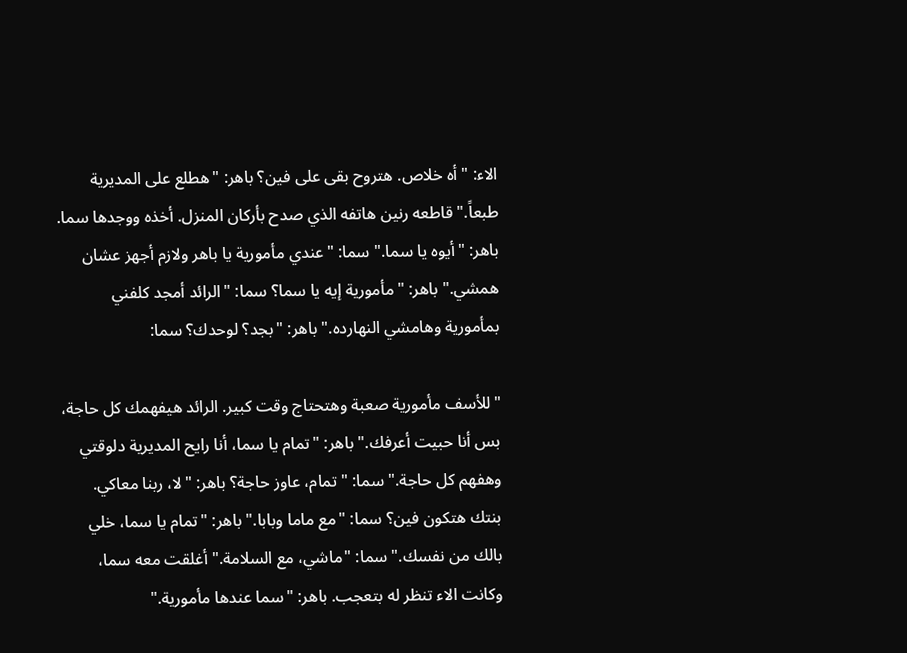الاء: "أه خلاص. هتروح بقى على فين؟ باهر: "هطلع على المديرية طبعاً." قاطعه رنين هاتفه الذي صدح بأركان المنزل. أخذه ووجدها سما. باهر: "أيوه يا سما." سما: "عندي مأمورية يا باهر ولازم أجهز عشان همشي." باهر: "مأمورية إيه يا سما؟ سما: "الرائد أمجد كلفني بمأمورية وهامشي النهارده." باهر: "بجد؟ لوحدك؟ سما:

"للأسف مأمورية صعبة وهتحتاج وقت كبير. الرائد هيفهمك كل حاجة، بس أنا حبيت أعرفك." باهر: "تمام يا سما، أنا رايح المديرية دلوقتي وهفهم كل حاجة." سما: "تمام، عاوز حاجة؟ باهر: "لا، ربنا معاكي. بنتك هتكون فين؟ سما: "مع ماما وبابا." باهر: "تمام يا سما، خلي بالك من نفسك." سما: "ماشي، مع السلامة." أغلقت معه سما، وكانت الاء تنظر له بتعجب. باهر: "سما عندها مأمورية."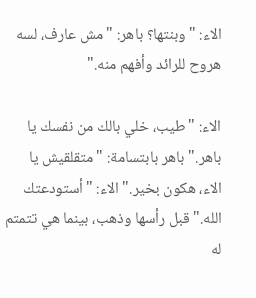الاء: "وبنتها؟ باهر: "مش عارف، لسه هروح للرائد وأفهم منه."

الاء: "طيب، خلي بالك من نفسك يا باهر." باهر بابتسامة: "متقلقيش يا الاء، هكون بخير." الاء: "أستودعتك الله." قبل رأسها وذهب، بينما هي تتمتم له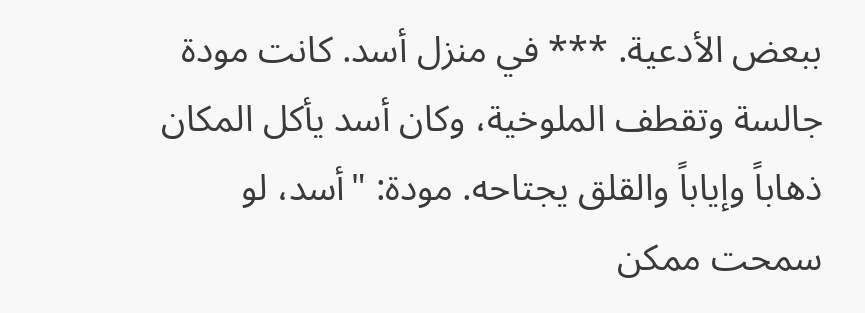ببعض الأدعية. *** في منزل أسد. كانت مودة جالسة وتقطف الملوخية، وكان أسد يأكل المكان ذهاباً وإياباً والقلق يجتاحه. مودة: "أسد، لو سمحت ممكن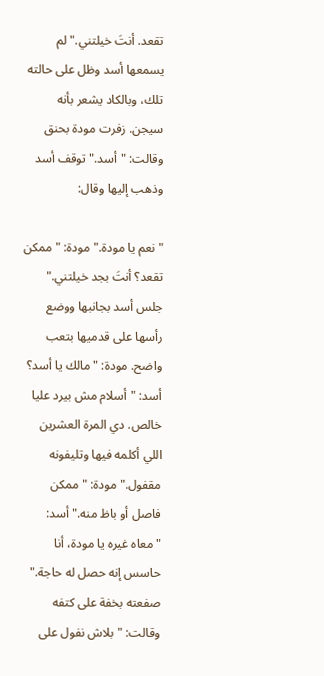تقعد. أنتَ خيلتني." لم يسمعها أسد وظل على حالته تلك، وبالكاد يشعر بأنه سيجن. زفرت مودة بحنق وقالت: "أسد." توقف أسد وذهب إليها وقال:

"نعم يا مودة." مودة: "ممكن تقعد؟ أنتَ بجد خيلتني." جلس أسد بجانبها ووضع رأسها على قدميها بتعب واضح. مودة: "مالك يا أسد؟ أسد: "أسلام مش بيرد عليا خالص. دي المرة العشرين اللي أكلمه فيها وتليفونه مقفول." مودة: "ممكن فاصل أو باظ منه." أسد: "معاه غيره يا مودة، أنا حاسس إنه حصل له حاجة." صفعته بخفة على كتفه وقالت: "بلاش نفول على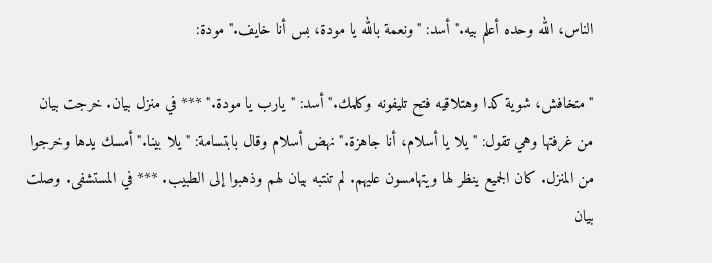الناس، الله وحده أعلم بيه." أسد: "ونعمة بالله يا مودة، بس أنا خايف." مودة:

"متخافش، شوية كدا وهتلاقيه فتح تليفونه وكلمك." أسد: "يارب يا مودة." *** في منزل بيان. خرجت بيان من غرفتها وهي تقول: "يلا يا أسلام، أنا جاهزة." نهض أسلام وقال بابتسامة: "يلا بينا." أمسك يدها وخرجوا من المنزل. كان الجميع ينظر لها ويتهامسون عليهم. لم تنتبه بيان لهم وذهبوا إلى الطبيب. *** في المستشفى. وصلت بيان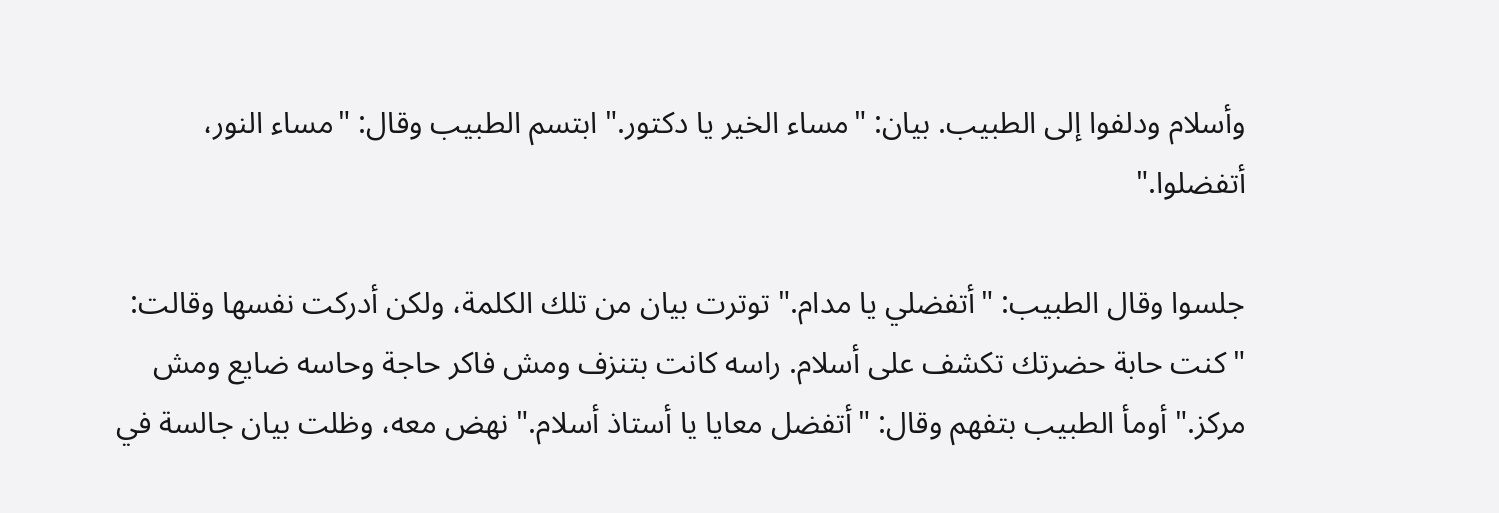وأسلام ودلفوا إلى الطبيب. بيان: "مساء الخير يا دكتور." ابتسم الطبيب وقال: "مساء النور، أتفضلوا."

جلسوا وقال الطبيب: "أتفضلي يا مدام." توترت بيان من تلك الكلمة، ولكن أدركت نفسها وقالت: "كنت حابة حضرتك تكشف على أسلام. راسه كانت بتنزف ومش فاكر حاجة وحاسه ضايع ومش مركز." أومأ الطبيب بتفهم وقال: "أتفضل معايا يا أستاذ أسلام." نهض معه، وظلت بيان جالسة في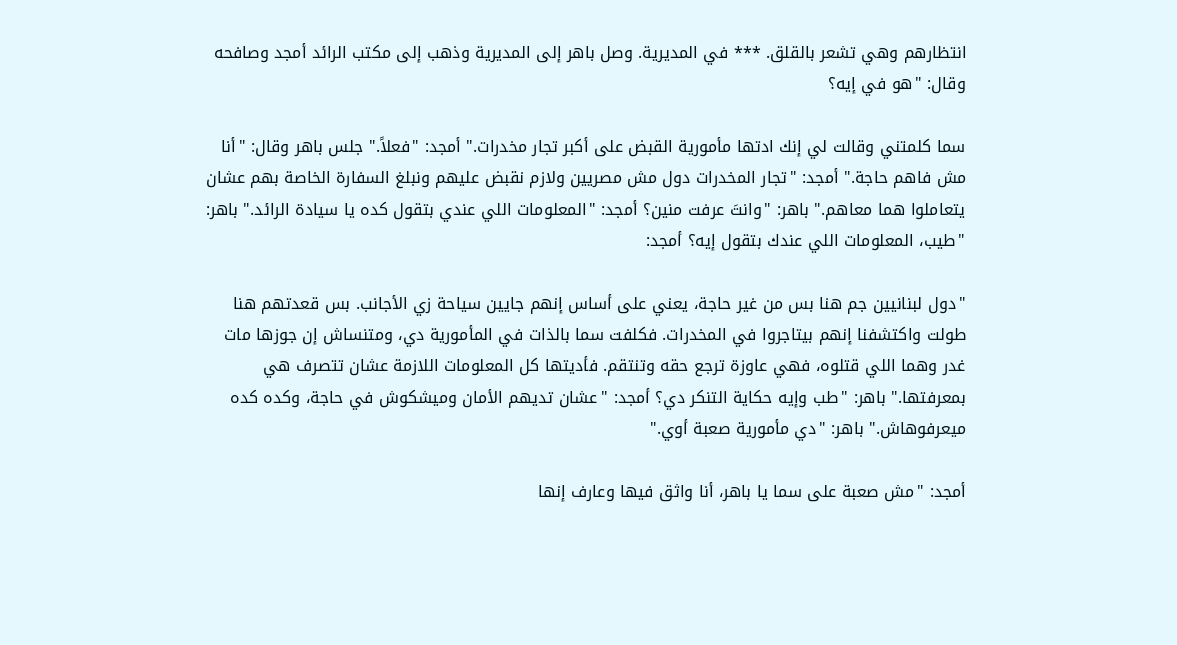انتظارهم وهي تشعر بالقلق. *** في المديرية. وصل باهر إلى المديرية وذهب إلى مكتب الرائد أمجد وصافحه وقال: "هو في إيه؟

سما كلمتني وقالت لي إنك ادتها مأمورية القبض على أكبر تجار مخدرات." أمجد: "فعلاً." جلس باهر وقال: "أنا مش فاهم حاجة." أمجد: "تجار المخدرات دول مش مصريين ولازم نقبض عليهم ونبلغ السفارة الخاصة بهم عشان يتعاملوا هما معاهم." باهر: "وانتَ عرفت منين؟ أمجد: "المعلومات اللي عندي بتقول كده يا سيادة الرائد." باهر: "طيب، المعلومات اللي عندك بتقول إيه؟ أمجد:

"دول لبنانيين جم هنا بس من غير حاجة، يعني على أساس إنهم جايين سياحة زي الأجانب. بس قعدتهم هنا طولت واكتشفنا إنهم بيتاجروا في المخدرات. فكلفت سما بالذات في المأمورية دي، ومتنساش إن جوزها مات غدر وهما اللي قتلوه، فهي عاوزة ترجع حقه وتنتقم. فأديتها كل المعلومات اللازمة عشان تتصرف هي بمعرفتها." باهر: "طب وإيه حكاية التنكر دي؟ أمجد: "عشان تديهم الأمان وميشكوش في حاجة، وكده كده ميعرفوهاش." باهر: "دي مأمورية صعبة أوي."

أمجد: "مش صعبة على سما يا باهر، أنا واثق فيها وعارف إنها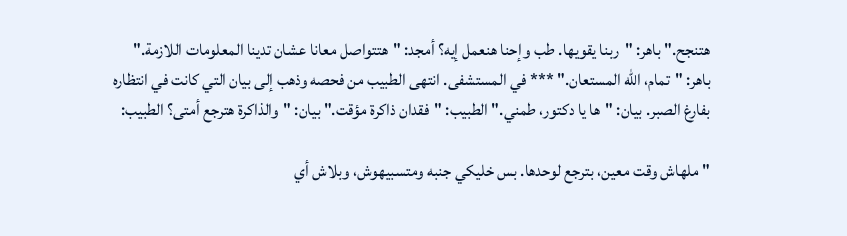هتنجح." باهر: "ربنا يقويها. طب وإحنا هنعمل إيه؟ أمجد: "هتتواصل معانا عشان تدينا المعلومات اللازمة." باهر: "تمام، الله المستعان." *** في المستشفى. انتهى الطبيب من فحصه وذهب إلى بيان التي كانت في انتظاره بفارغ الصبر. بيان: "ها يا دكتور، طمني." الطبيب: "فقدان ذاكرة مؤقت." بيان: "والذاكرة هترجع أمتى؟ الطبيب:

"ملهاش وقت معين، بترجع لوحدها. بس خليكي جنبه ومتسبيهوش، وبلاش أي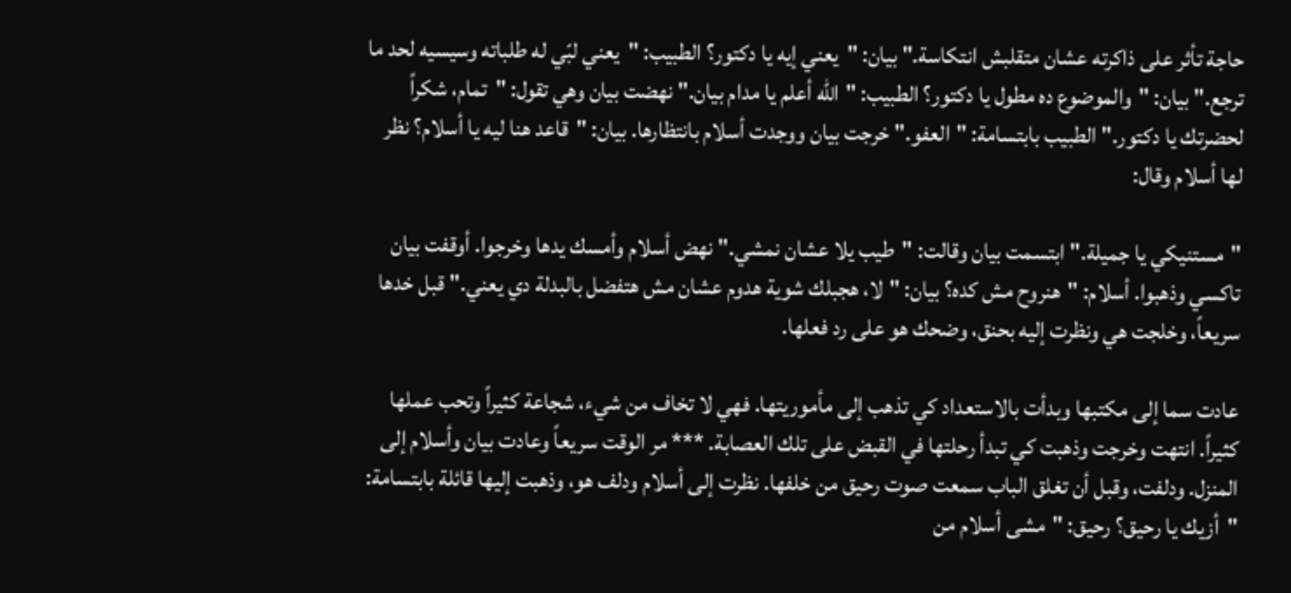حاجة تأثر على ذاكرته عشان متقلبش انتكاسة." بيان: "يعني إيه يا دكتور؟ الطبيب: "يعني لبّي له طلباته وسيسيه لحد ما ترجع." بيان: "والموضوع ده مطول يا دكتور؟ الطبيب: "الله أعلم يا مدام بيان." نهضت بيان وهي تقول: "تمام، شكراً لحضرتك يا دكتور." الطبيب بابتسامة: "العفو." خرجت بيان ووجدت أسلام بانتظارها. بيان: "قاعد هنا ليه يا أسلام؟ نظر لها أسلام وقال:

"مستنيكي يا جميلة." ابتسمت بيان وقالت: "طيب يلا عشان نمشي." نهض أسلام وأمسك يدها وخرجوا. أوقفت بيان تاكسي وذهبوا. أسلام: "هنروح مش كده؟ بيان: "لا، هجبلك شوية هدوم عشان مش هتفضل بالبدلة دي يعني." قبل خدها سريعاً، وخلجت هي ونظرت إليه بحنق، وضحك هو على رد فعلها.

عادت سما إلى مكتبها وبدأت بالاستعداد كي تذهب إلى مأموريتها. فهي لا تخاف من شيء، شجاعة كثيراً وتحب عملها كثيراً. انتهت وخرجت وذهبت كي تبدأ رحلتها في القبض على تلك العصابة. *** مر الوقت سريعاً وعادت بيان وأسلام إلى المنزل. ودلفت، وقبل أن تغلق الباب سمعت صوت رحيق من خلفها. نظرت إلى أسلام ودلف هو، وذهبت إليها قائلة بابتسامة: "أزيك يا رحيق؟ رحيق: "مشى أسلام من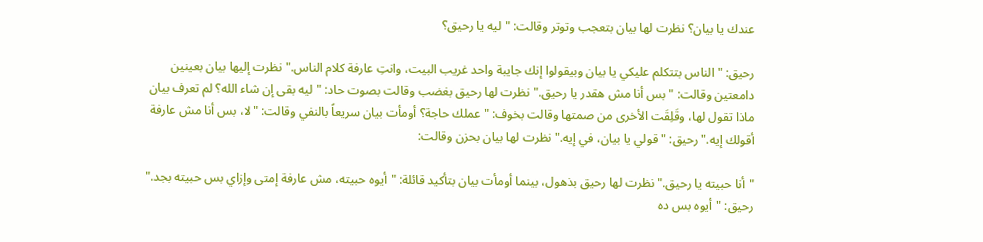عندك يا بيان؟ نظرت لها بيان بتعجب وتوتر وقالت: "ليه يا رحيق؟

رحيق: "الناس بتتكلم عليكي يا بيان وبيقولوا إنك جايبة واحد غريب البيت، وانتِ عارفة كلام الناس." نظرت إليها بيان بعينين دامعتين وقالت: "بس أنا مش هقدر يا رحيق." نظرت لها رحيق بغضب وقالت بصوت حاد: "ليه بقى إن شاء الله؟ لم تعرف بيان ماذا تقول لها، وقَلِقَت الأخرى من صمتها وقالت بخوف: "عملك حاجة؟ أومأت بيان سريعاً بالنفي وقالت: "لا، بس أنا مش عارفة أقولك إيه." رحيق: "قولي يا بيان، في إيه." نظرت لها بيان بحزن وقالت:

"أنا حبيته يا رحيق." نظرت لها رحيق بذهول، بينما أومأت بيان بتأكيد قائلة: "أيوه حبيته، مش عارفة إمتى وإزاي بس حبيته بجد." رحيق: "أيوه بس ده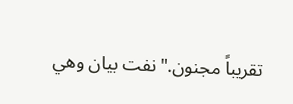تقريباً مجنون." نفت بيان وهي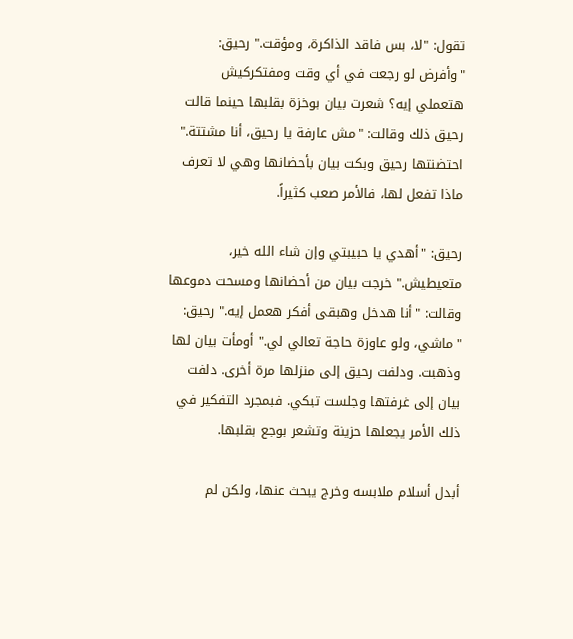تقول: "لا، بس فاقد الذاكرة، ومؤقت." رحيق: "وأفرض لو رجعت في أي وقت ومفتكركيش هتعملي إيه؟ شعرت بيان بوخزة بقلبها حينما قالت رحيق ذلك وقالت: "مش عارفة يا رحيق، أنا مشتتة." احتضنتها رحيق وبكت بيان بأحضانها وهي لا تعرف ماذا تفعل لها، فالأمر صعب كثيراً.

رحيق: "أهدي يا حبيبتي وإن شاء الله خير، متعيطيش." خرجت بيان من أحضانها ومسحت دموعها وقالت: "أنا هدخل وهبقى أفكر هعمل إيه." رحيق: "ماشي، ولو عاوزة حاجة تعالي لي." أومأت بيان لها وذهبت. ودلفت رحيق إلى منزلها مرة أخرى. دلفت بيان إلى غرفتها وجلست تبكي. فبمجرد التفكير في ذلك الأمر يجعلها حزينة وتشعر بوجع بقلبها.

أبدل أسلام ملابسه وخرج يبحث عنها، ولكن لم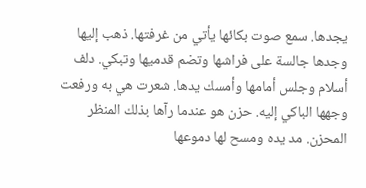يجدها. سمع صوت بكائها يأتي من غرفتها. ذهب إليها وجدها جالسة على فراشها وتضم قدميها وتبكي. دلف أسلام وجلس أمامها وأمسك يدها. شعرت هي به ورفعت وجهها الباكي إليه. حزن هو عندما رآها بذلك المنظر المحزن. مد يده ومسح لها دموعها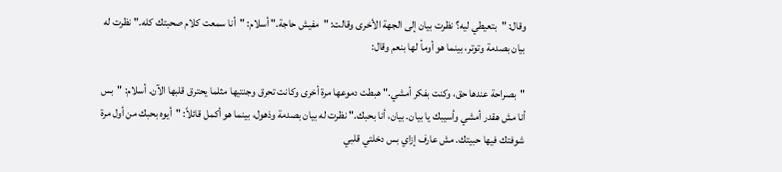وقال: "بتعيطي ليه؟ نظرت بيان إلى الجهة الأخرى وقالت: "مفيش حاجة." أسلام: "أنا سمعت كلام صحبتك كله." نظرت له بيان بصدمة وتوتر، بينما هو أومأ لها بنعم وقال:

"بصراحة عندها حق، وكنت بفكر أمشي." هبطت دموعها مرة أخرى وكانت تحرق وجنتيها مثلما يحترق قلبها الآن. أسلام: "بس أنا مش هقدر أمشي وأسيبك يا بيان. بيان، أنا بحبك." نظرت له بيان بصدمة وذهول، بينما هو أكمل قائلاً: "أيوه بحبك من أول مرة شوفتك فيها حبيتك. مش عارف إزاي بس دخلتي قلبي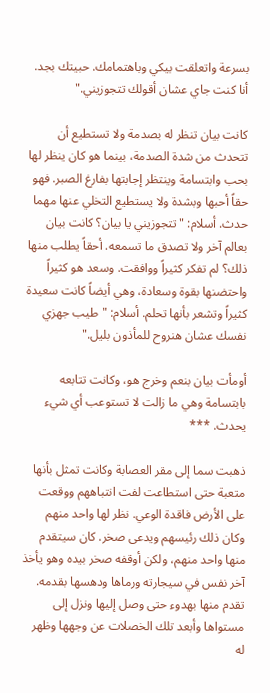بسرعة واتعلقت بيكي وباهتمامك. حبيتك بجد. أنا كنت جاي عشان أقولك تتجوزيني."

كانت بيان تنظر له بصدمة ولا تستطيع أن تتحدث من شدة الصدمة، بينما هو كان ينظر لها بحب وابتسامة وينتظر إجابتها بفارغ الصبر. فهو حقاً أحبها وبشدة ولا يستطيع التخلي عنها مهما حدث. أسلام: "تتجوزيني يا بيان؟ كانت بيان بعالم آخر ولا تصدق ما تسمعه. أحقاً يطلب منها ذلك؟ لم تفكر كثيراً ووافقت. وسعد هو كثيراً واحتضنها بقوة وسعادة، وهي أيضاً كانت سعيدة كثيراً وتشعر بأنها تحلم. أسلام: "طيب جهزي نفسك عشان هنروح للمأذون بليل."

أومأت بيان بنعم وخرج هو، وكانت تتابعه بابتسامة وهي ما زالت لا تستوعب أي شيء يحدث. ***

ذهبت سما إلى مقر العصابة وكانت تمثل بأنها متعبة حتى استطاعت لفت انتباههم ووقعت على الأرض فاقدة الوعي. نظر لها واحد منهم وكان ذلك رئيسهم ويدعى صخر. كان سيتقدم منها واحد منهم، ولكن أوقفه صخر بيده وهو يأخذ آخر نفس في سيجارته ورماها ودهسها بقدمه. تقدم منها بهدوء حتى وصل إليها ونزل إلى مستواها وأبعد تلك الخصلات عن وجهها وظهر له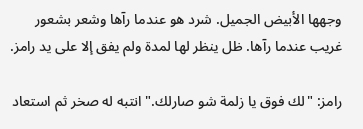وجهها الأبيض الجميل. شرد هو عندما رآها وشعر بشعور غريب عندما رآها. ظل ينظر لها لمدة ولم يفق إلا على يد رامز.

رامز: "لك فوق يا زلمة شو صارلك." انتبه له صخر ثم استعاد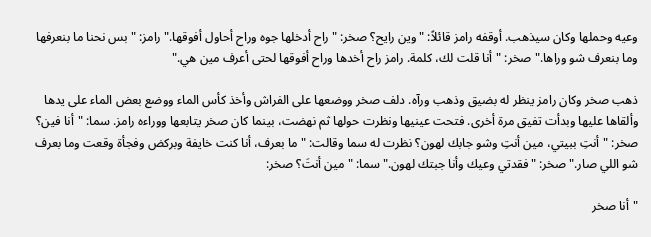وعيه وحملها وكان سيذهب. أوقفه رامز قائلاً: "وين رايح؟ صخر: "راح أدخلها جوه وراح أحاول أفوقها." رامز: "بس نحنا ما بنعرفها وما بنعرف شو وراها." صخر: "أنا قلت لك، كلمة. رامز راح أخدها وراح أفوقها لحتى أعرف مين هي."

ذهب صخر وكان رامز ينظر له بضيق وذهب ورآه. دلف صخر ووضعها على الفراش وأخذ كأس الماء ووضع بعض الماء على يدها وألقاها عليها وبدأت تفيق مرة أخرى. فتحت عينيها ونظرت حولها ثم نهضت، بينما كان صخر يتابعها ووراءه رامز. سما: "أنا فين؟ صخر: "أنتِ ببيتي، مين أنتِ وشو جابك لهون؟ نظرت له سما وقالت: "ما بعرف، أنا كنت خايفة وبركض وفجأة وقعت وما بعرف شو اللي صار." صخر: "فقدتي وعيك وأنا جبتك لهون." سما: "مين أنتَ؟ صخر:

"أنا صخر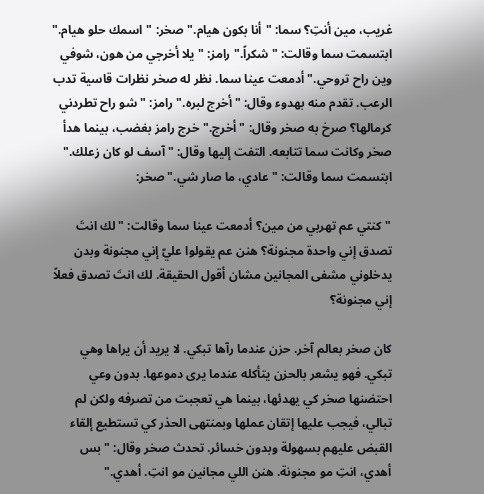غريب، مين أنتِ؟ سما: "أنا بكون هيام." صخر: "اسمك حلو هيام." ابتسمت سما وقالت: "شكراً." رامز: "يلا أخرجي من هون، شوفي وين راح تروحي." أدمعت عينا سما. نظر له صخر نظرات قاسية تدب الرعب. تقدم منه بهدوء وقال: "أخرج لبره." رامز: "شو راح تطردني كرمالها؟ صرخ به صخر وقال: "أخرج." خرج رامز بغضب، بينما هدأ صخر وكانت سما تتابعه. التفت إليها وقال: "آسف لو كان زعلك." ابتسمت سما وقالت: "عادي، ما صار شي." صخر:

"كنتي عم تهربي من مين؟ أدمعت عينا سما وقالت: "لك انتَ تصدق إني واحدة مجنونة؟ هنن عم يقولوا عليّ إني مجنونة وبدن يدخلوني مشفى المجانين مشان أقول الحقيقة. لك انتَ تصدق فعلاً إني مجنونة؟

كان صخر بعالم آخر. حزن عندما رآها تبكي. لا يريد أن يراها وهي تبكي. فهو يشعر بالحزن يتأكله عندما يرى دموعها. بدون وعي احتضنها صخر كي يهدئها، بينما هي تعجبت من تصرفه ولكن لم تبالي، فيجب عليها إتقان عملها وبمنتهى الحذر كي تستطيع إلقاء القبض عليهم بسهولة وبدون خسائر. تحدث صخر وقال: "بس أهدي، انتِ مو مجنونة. هنن اللي مجانين مو انتِ. أهدي."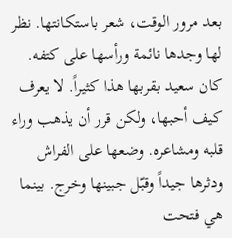بعد مرور الوقت، شعر باستكانتها. نظر لها وجدها نائمة ورأسها على كتفه. كان سعيد بقربها هذا كثيراً. لا يعرف كيف أحبها، ولكن قرر أن يذهب وراء قلبه ومشاعره. وضعها على الفراش ودثرها جيداً وقبّل جبينها وخرج. بينما هي فتحت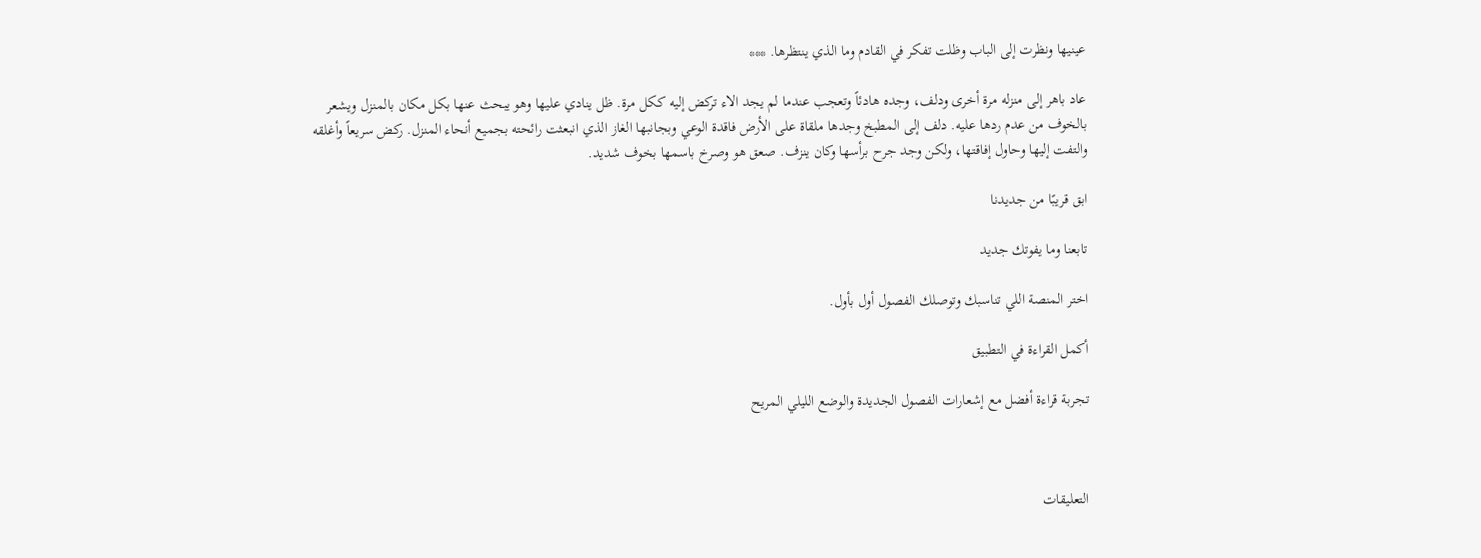عينيها ونظرت إلى الباب وظلت تفكر في القادم وما الذي ينتظرها. ***

عاد باهر إلى منزله مرة أخرى ودلف، وجده هادئاً وتعجب عندما لم يجد الاء تركض إليه ككل مرة. ظل ينادي عليها وهو يبحث عنها بكل مكان بالمنزل ويشعر بالخوف من عدم ردها عليه. دلف إلى المطبخ وجدها ملقاة على الأرض فاقدة الوعي وبجانبها الغاز الذي انبعثت رائحته بجميع أنحاء المنزل. ركض سريعاً وأغلقه والتفت إليها وحاول إفاقتها، ولكن وجد جرح برأسها وكان ينزف. صعق هو وصرخ باسمها بخوف شديد.

ابق قريبًا من جديدنا

تابعنا وما يفوتك جديد

اختر المنصة اللي تناسبك وتوصلك الفصول أول بأول.

أكمل القراءة في التطبيق

تجربة قراءة أفضل مع إشعارات الفصول الجديدة والوضع الليلي المريح



التعليقات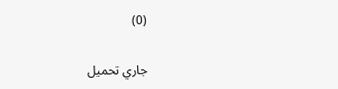(0)

جاري تحميل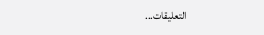التعليقات...